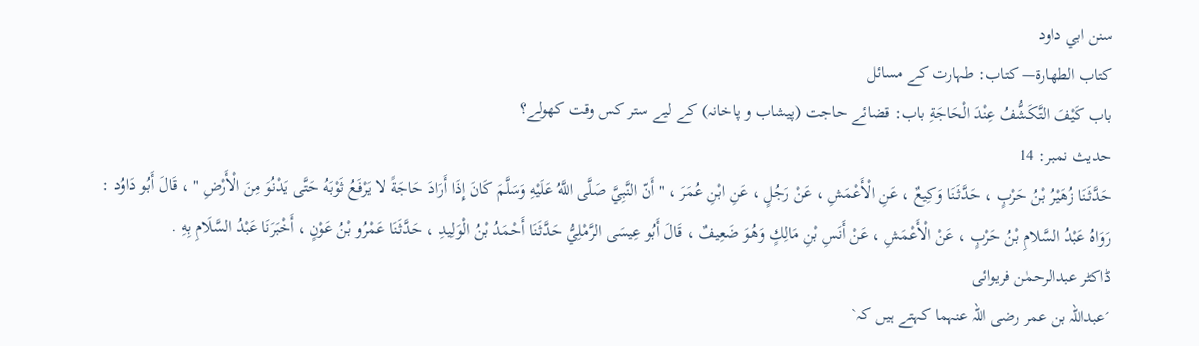سنن ابي داود
كتاب الطهارة— کتاب: طہارت کے مسائل
باب كَيْفَ التَّكَشُّفُ عِنْدَ الْحَاجَةِ باب: قضائے حاجت (پیشاب و پاخانہ) کے لیے ستر کس وقت کھولے؟
حدیث نمبر: 14
حَدَّثَنَا زُهَيْرُ بْنُ حَرْبٍ ، حَدَّثَنَا وَكِيعٌ ، عَنِ الْأَعْمَشِ ، عَنْ رَجُلٍ ، عَنِ ابْنِ عُمَرَ ، " أَنّ النَّبِيَّ صَلَّى اللَّهُ عَلَيْهِ وَسَلَّمَ كَانَ إِذَا أَرَادَ حَاجَةً لا يَرْفَعُ ثَوْبَهُ حَتَّى يَدْنُوَ مِنَ الْأَرْضِ " ، قَالَ أَبُو دَاوُد : رَوَاهُ عَبْدُ السَّلامِ بْنُ حَرْبٍ ، عَنْ الْأَعْمَشِ ، عَنْ أَنَسِ بْنِ مَالِكٍ وَهُوَ ضَعِيفٌ ، قَالَ أَبُو عِيسَى الرَّمْلِيُّ حَدَّثَنَا أَحْمَدُ بْنُ الْوَلِيدِ ، حَدَّثَنَا عَمْرُو بْنُ عَوْنٍ ، أَخْبَرَنَا عَبْدُ السَّلَامِ بِهِ .
ڈاکٹر عبدالرحمٰن فریوائی
´عبداللہ بن عمر رضی اللہ عنہما کہتے ہیں کہ`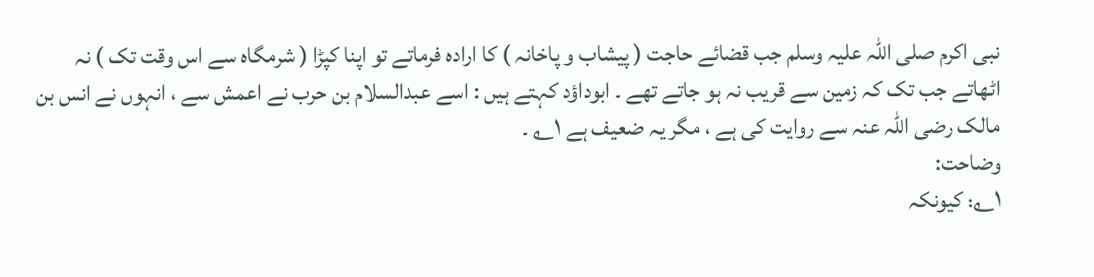نبی اکرم صلی اللہ علیہ وسلم جب قضائے حاجت ( پیشاب و پاخانہ ) کا ارادہ فرماتے تو اپنا کپڑا ( شرمگاہ سے اس وقت تک ) نہ اٹھاتے جب تک کہ زمین سے قریب نہ ہو جاتے تھے ۔ ابوداؤد کہتے ہیں : اسے عبدالسلام بن حرب نے اعمش سے ، انہوں نے انس بن مالک رضی اللہ عنہ سے روایت کی ہے ، مگر یہ ضعیف ہے ۱؎ ۔
وضاحت:
۱؎: کیونکہ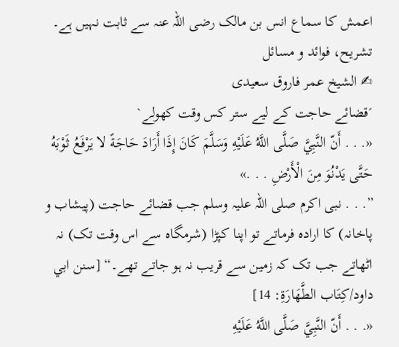اعمش کا سماع انس بن مالک رضی اللہ عنہ سے ثابت نہیں ہے۔
تشریح، فوائد و مسائل
✍ الشیخ عمر فاروق سعیدی
´قضائے حاجت کے لیے ستر کس وقت کھولے`
«. . . أَنّ النَّبِيَّ صَلَّى اللَّهُ عَلَيْهِ وَسَلَّمَ كَانَ إِذَا أَرَادَ حَاجَةً لا يَرْفَعُ ثَوْبَهُ حَتَّى يَدْنُوَ مِنَ الْأَرْضِ . . .»
”. . . نبی اکرم صلی اللہ علیہ وسلم جب قضائے حاجت (پیشاب و پاخانہ) کا ارادہ فرماتے تو اپنا کپڑا (شرمگاہ سے اس وقت تک) نہ اٹھاتے جب تک کہ زمین سے قریب نہ ہو جاتے تھے۔“ [سنن ابي داود/كِتَاب الطَّهَارَةِ: 14]
«. . . أَنّ النَّبِيَّ صَلَّى اللَّهُ عَلَيْهِ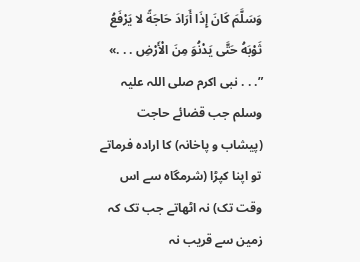وَسَلَّمَ كَانَ إِذَا أَرَادَ حَاجَةً لا يَرْفَعُ ثَوْبَهُ حَتَّى يَدْنُوَ مِنَ الْأَرْضِ . . .»
”. . . نبی اکرم صلی اللہ علیہ وسلم جب قضائے حاجت (پیشاب و پاخانہ) کا ارادہ فرماتے تو اپنا کپڑا (شرمگاہ سے اس وقت تک) نہ اٹھاتے جب تک کہ زمین سے قریب نہ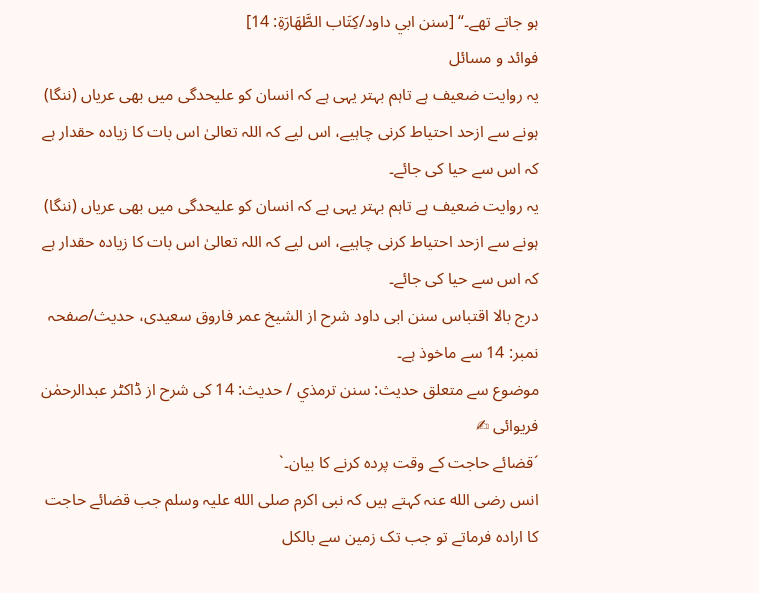ہو جاتے تھے۔“ [سنن ابي داود/كِتَاب الطَّهَارَةِ: 14]
فوائد و مسائل
یہ روایت ضعیف ہے تاہم بہتر یہی ہے کہ انسان کو علیحدگی میں بھی عریاں (ننگا) ہونے سے ازحد احتیاط کرنی چاہیے، اس لیے کہ اللہ تعالیٰ اس بات کا زیادہ حقدار ہے کہ اس سے حیا کی جائے۔
یہ روایت ضعیف ہے تاہم بہتر یہی ہے کہ انسان کو علیحدگی میں بھی عریاں (ننگا) ہونے سے ازحد احتیاط کرنی چاہیے، اس لیے کہ اللہ تعالیٰ اس بات کا زیادہ حقدار ہے کہ اس سے حیا کی جائے۔
درج بالا اقتباس سنن ابی داود شرح از الشیخ عمر فاروق سعیدی، حدیث/صفحہ نمبر: 14 سے ماخوذ ہے۔
موضوع سے متعلق حدیث: سنن ترمذي / حدیث: 14 کی شرح از ڈاکٹر عبدالرحمٰن فریوائی ✍
´قضائے حاجت کے وقت پردہ کرنے کا بیان۔`
انس رضی الله عنہ کہتے ہیں کہ نبی اکرم صلی الله علیہ وسلم جب قضائے حاجت کا ارادہ فرماتے تو جب تک زمین سے بالکل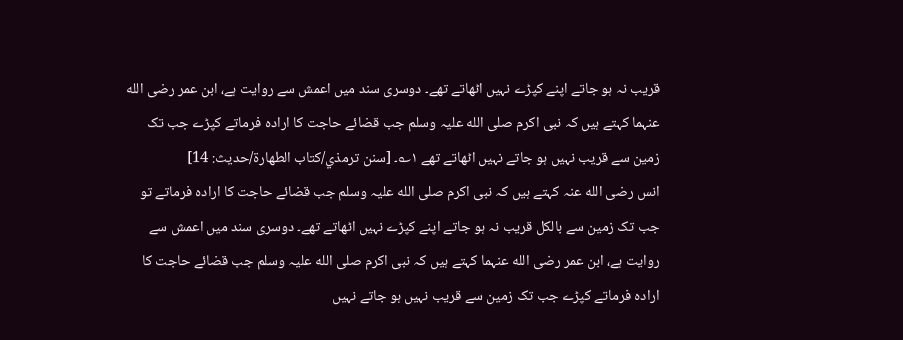قریب نہ ہو جاتے اپنے کپڑے نہیں اٹھاتے تھے۔ دوسری سند میں اعمش سے روایت ہے، ابن عمر رضی الله عنہما کہتے ہیں کہ نبی اکرم صلی الله علیہ وسلم جب قضائے حاجت کا ارادہ فرماتے کپڑے جب تک زمین سے قریب نہیں ہو جاتے نہیں اٹھاتے تھے ۱؎۔ [سنن ترمذي/كتاب الطهارة/حدیث: 14]
انس رضی الله عنہ کہتے ہیں کہ نبی اکرم صلی الله علیہ وسلم جب قضائے حاجت کا ارادہ فرماتے تو جب تک زمین سے بالکل قریب نہ ہو جاتے اپنے کپڑے نہیں اٹھاتے تھے۔ دوسری سند میں اعمش سے روایت ہے، ابن عمر رضی الله عنہما کہتے ہیں کہ نبی اکرم صلی الله علیہ وسلم جب قضائے حاجت کا ارادہ فرماتے کپڑے جب تک زمین سے قریب نہیں ہو جاتے نہیں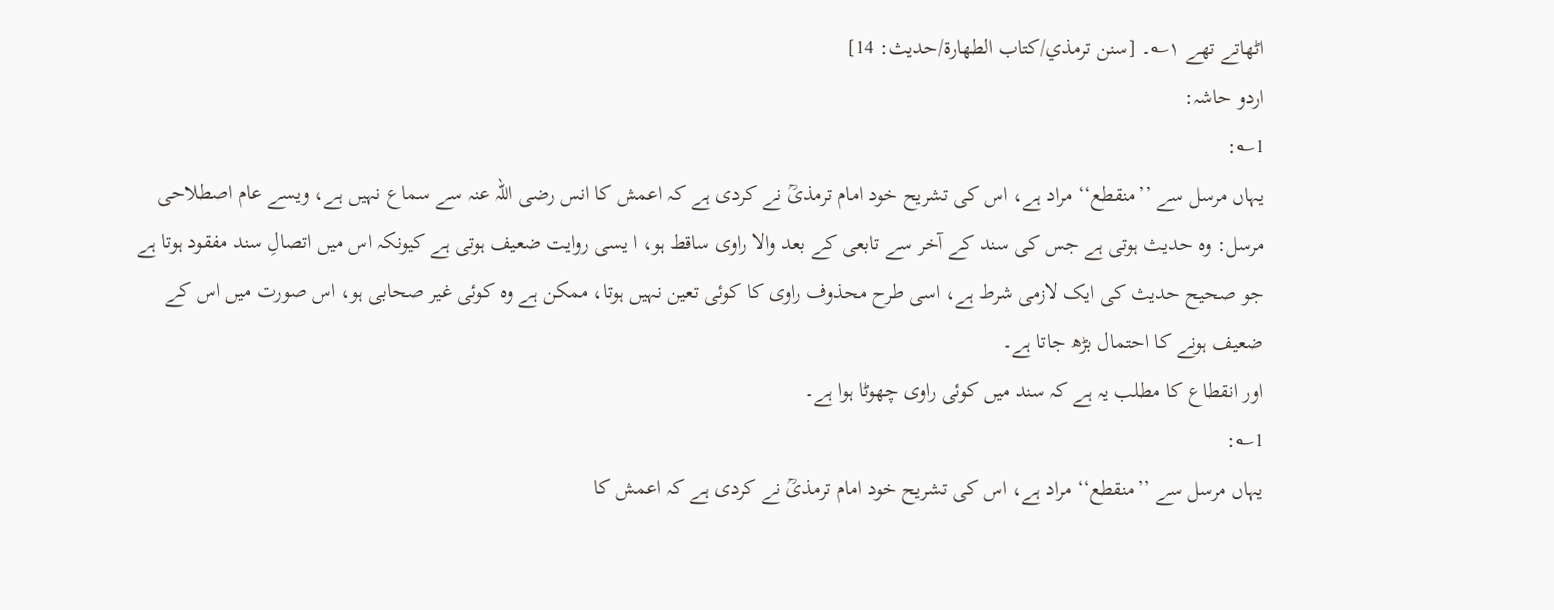اٹھاتے تھے ۱؎۔ [سنن ترمذي/كتاب الطهارة/حدیث: 14]
اردو حاشہ:
1؎:
یہاں مرسل سے ’’منقطع‘‘ مراد ہے، اس کی تشریح خود امام ترمذیؒ نے کردی ہے کہ اعمش کا انس رضی اللہ عنہ سے سماع نہیں ہے، ویسے عام اصطلاحی مرسل: وہ حدیث ہوتی ہے جس کی سند کے آخر سے تابعی کے بعد والا راوی ساقط ہو، ا یسی روایت ضعیف ہوتی ہے کیونکہ اس میں اتصالِ سند مفقود ہوتا ہے جو صحیح حدیث کی ایک لازمی شرط ہے، اسی طرح محذوف راوی کا کوئی تعین نہیں ہوتا، ممکن ہے وہ کوئی غیر صحابی ہو، اس صورت میں اس کے ضعیف ہونے کا احتمال بڑھ جاتا ہے۔
اور انقطاع کا مطلب یہ ہے کہ سند میں کوئی راوی چھوٹا ہوا ہے۔
1؎:
یہاں مرسل سے ’’منقطع‘‘ مراد ہے، اس کی تشریح خود امام ترمذیؒ نے کردی ہے کہ اعمش کا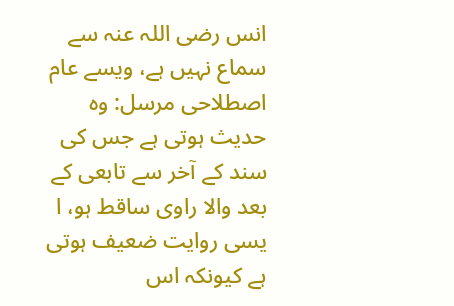انس رضی اللہ عنہ سے سماع نہیں ہے، ویسے عام اصطلاحی مرسل: وہ حدیث ہوتی ہے جس کی سند کے آخر سے تابعی کے بعد والا راوی ساقط ہو، ا یسی روایت ضعیف ہوتی ہے کیونکہ اس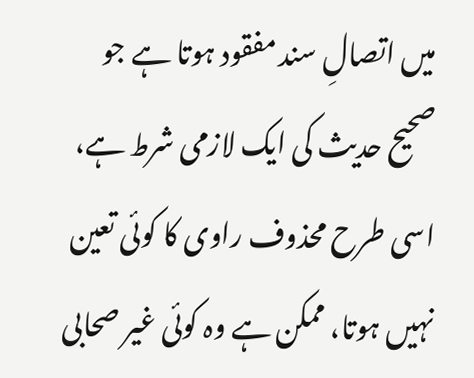میں اتصالِ سند مفقود ہوتا ہے جو صحیح حدیث کی ایک لازمی شرط ہے، اسی طرح محذوف راوی کا کوئی تعین نہیں ہوتا، ممکن ہے وہ کوئی غیر صحابی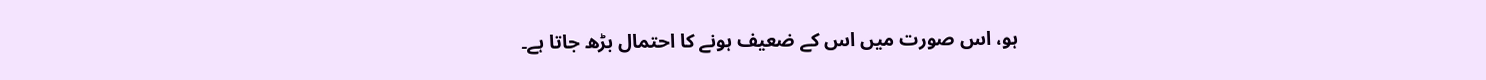ہو، اس صورت میں اس کے ضعیف ہونے کا احتمال بڑھ جاتا ہے۔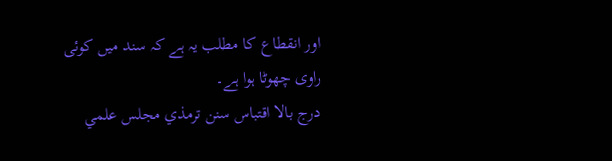اور انقطاع کا مطلب یہ ہے کہ سند میں کوئی راوی چھوٹا ہوا ہے۔
درج بالا اقتباس سنن ترمذي مجلس علمي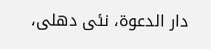دار الدعوة، نئى دهلى،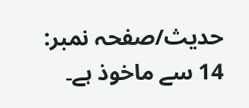حدیث/صفحہ نمبر: 14 سے ماخوذ ہے۔